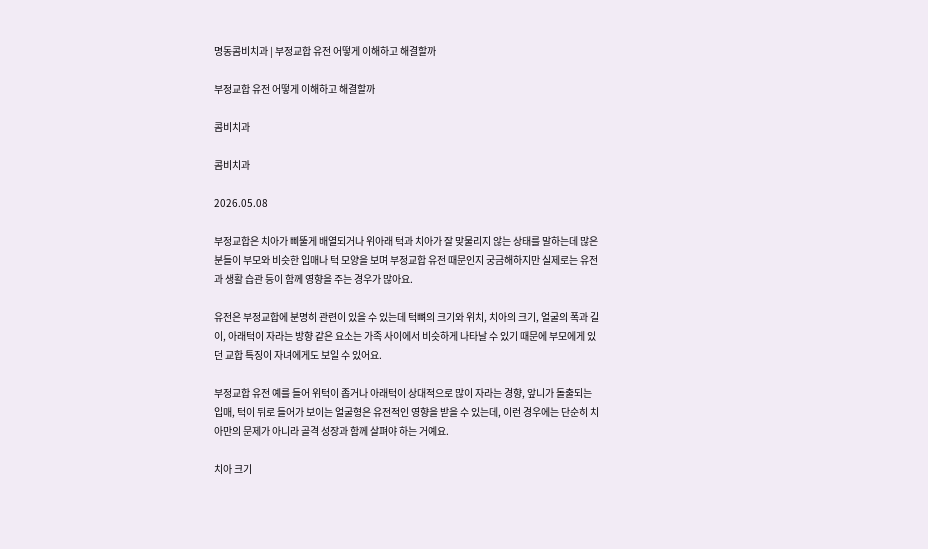명동콤비치과 | 부정교합 유전 어떻게 이해하고 해결할까

부정교합 유전 어떻게 이해하고 해결할까

콤비치과

콤비치과

2026.05.08

부정교합은 치아가 삐뚤게 배열되거나 위아래 턱과 치아가 잘 맞물리지 않는 상태를 말하는데 많은 분들이 부모와 비슷한 입매나 턱 모양을 보며 부정교합 유전 때문인지 궁금해하지만 실제로는 유전과 생활 습관 등이 함께 영향을 주는 경우가 많아요.

유전은 부정교합에 분명히 관련이 있을 수 있는데 턱뼈의 크기와 위치, 치아의 크기, 얼굴의 폭과 길이, 아래턱이 자라는 방향 같은 요소는 가족 사이에서 비슷하게 나타날 수 있기 때문에 부모에게 있던 교합 특징이 자녀에게도 보일 수 있어요.

부정교합 유전 예를 들어 위턱이 좁거나 아래턱이 상대적으로 많이 자라는 경향, 앞니가 돌출되는 입매, 턱이 뒤로 들어가 보이는 얼굴형은 유전적인 영향을 받을 수 있는데, 이런 경우에는 단순히 치아만의 문제가 아니라 골격 성장과 함께 살펴야 하는 거예요.

치아 크기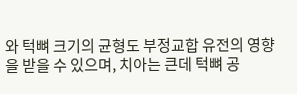와 턱뼈 크기의 균형도 부정교합 유전의 영향을 받을 수 있으며, 치아는 큰데 턱뼈 공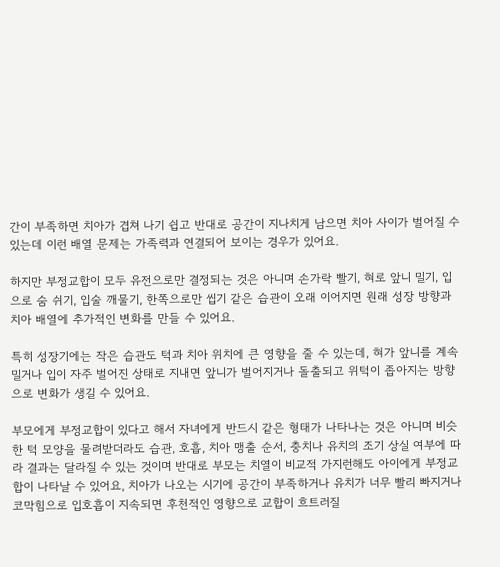간이 부족하면 치아가 겹쳐 나기 쉽고 반대로 공간이 지나치게 남으면 치아 사이가 벌어질 수 있는데 이런 배열 문제는 가족력과 연결되어 보이는 경우가 있어요.

하지만 부정교합이 모두 유전으로만 결정되는 것은 아니며 손가락 빨기, 혀로 앞니 밀기, 입으로 숨 쉬기, 입술 깨물기, 한쪽으로만 씹기 같은 습관이 오래 이어지면 원래 성장 방향과 치아 배열에 추가적인 변화를 만들 수 있어요.

특히 성장기에는 작은 습관도 턱과 치아 위치에 큰 영향을 줄 수 있는데, 혀가 앞니를 계속 밀거나 입이 자주 벌어진 상태로 지내면 앞니가 벌어지거나 돌출되고 위턱이 좁아지는 방향으로 변화가 생길 수 있어요.

부모에게 부정교합이 있다고 해서 자녀에게 반드시 같은 형태가 나타나는 것은 아니며 비슷한 턱 모양을 물려받더라도 습관, 호흡, 치아 맹출 순서, 충치나 유치의 조기 상실 여부에 따라 결과는 달라질 수 있는 것이며 반대로 부모는 치열이 비교적 가지런해도 아이에게 부정교합이 나타날 수 있어요, 치아가 나오는 시기에 공간이 부족하거나 유치가 너무 빨리 빠지거나 코막힘으로 입호흡이 지속되면 후천적인 영향으로 교합이 흐트러질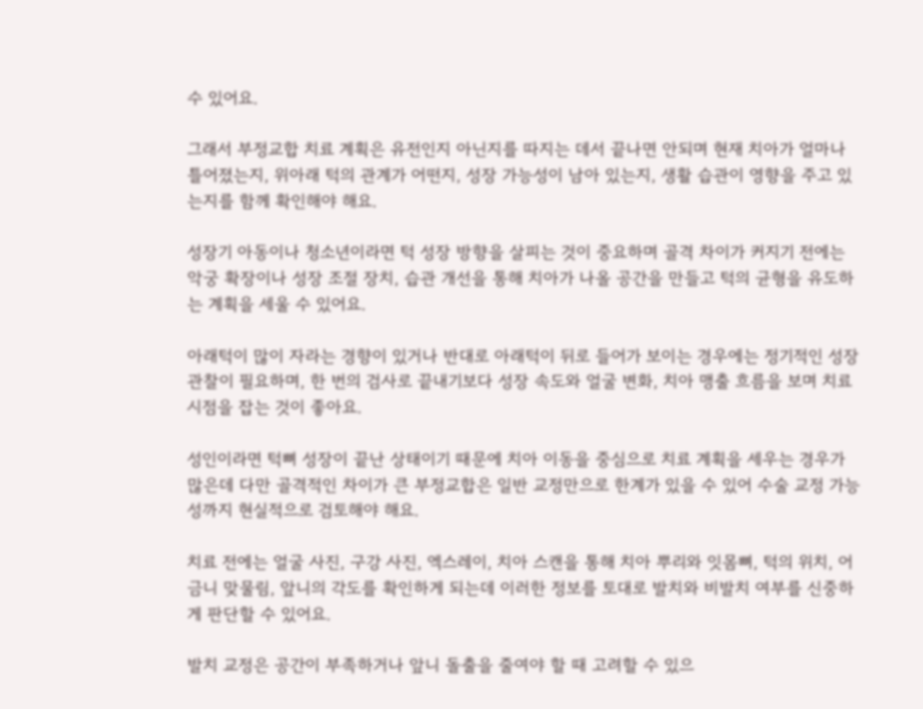수 있어요.

그래서 부정교합 치료 계획은 유전인지 아닌지를 따지는 데서 끝나면 안되며 현재 치아가 얼마나 틀어졌는지, 위아래 턱의 관계가 어떤지, 성장 가능성이 남아 있는지, 생활 습관이 영향을 주고 있는지를 함께 확인해야 해요.

성장기 아동이나 청소년이라면 턱 성장 방향을 살피는 것이 중요하며 골격 차이가 커지기 전에는 악궁 확장이나 성장 조절 장치, 습관 개선을 통해 치아가 나올 공간을 만들고 턱의 균형을 유도하는 계획을 세울 수 있어요.

아래턱이 많이 자라는 경향이 있거나 반대로 아래턱이 뒤로 들어가 보이는 경우에는 정기적인 성장 관찰이 필요하며, 한 번의 검사로 끝내기보다 성장 속도와 얼굴 변화, 치아 맹출 흐름을 보며 치료 시점을 잡는 것이 좋아요.

성인이라면 턱뼈 성장이 끝난 상태이기 때문에 치아 이동을 중심으로 치료 계획을 세우는 경우가 많은데 다만 골격적인 차이가 큰 부정교합은 일반 교정만으로 한계가 있을 수 있어 수술 교정 가능성까지 현실적으로 검토해야 해요.

치료 전에는 얼굴 사진, 구강 사진, 엑스레이, 치아 스캔을 통해 치아 뿌리와 잇몸뼈, 턱의 위치, 어금니 맞물림, 앞니의 각도를 확인하게 되는데 이러한 정보를 토대로 발치와 비발치 여부를 신중하게 판단할 수 있어요.

발치 교정은 공간이 부족하거나 앞니 돌출을 줄여야 할 때 고려할 수 있으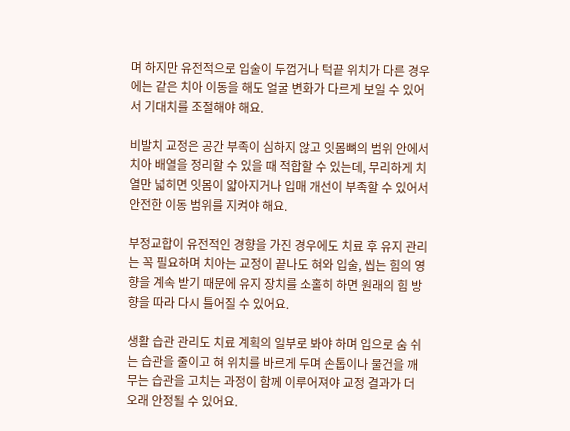며 하지만 유전적으로 입술이 두껍거나 턱끝 위치가 다른 경우에는 같은 치아 이동을 해도 얼굴 변화가 다르게 보일 수 있어서 기대치를 조절해야 해요.

비발치 교정은 공간 부족이 심하지 않고 잇몸뼈의 범위 안에서 치아 배열을 정리할 수 있을 때 적합할 수 있는데, 무리하게 치열만 넓히면 잇몸이 얇아지거나 입매 개선이 부족할 수 있어서 안전한 이동 범위를 지켜야 해요.

부정교합이 유전적인 경향을 가진 경우에도 치료 후 유지 관리는 꼭 필요하며 치아는 교정이 끝나도 혀와 입술, 씹는 힘의 영향을 계속 받기 때문에 유지 장치를 소홀히 하면 원래의 힘 방향을 따라 다시 틀어질 수 있어요.

생활 습관 관리도 치료 계획의 일부로 봐야 하며 입으로 숨 쉬는 습관을 줄이고 혀 위치를 바르게 두며 손톱이나 물건을 깨무는 습관을 고치는 과정이 함께 이루어져야 교정 결과가 더 오래 안정될 수 있어요.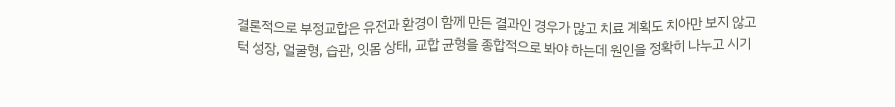결론적으로 부정교합은 유전과 환경이 함께 만든 결과인 경우가 많고 치료 계획도 치아만 보지 않고 턱 성장, 얼굴형, 습관, 잇몸 상태, 교합 균형을 종합적으로 봐야 하는데 원인을 정확히 나누고 시기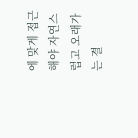에 맞게 접근해야 자연스럽고 오래가는 결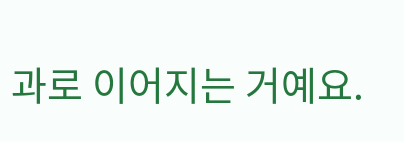과로 이어지는 거예요.